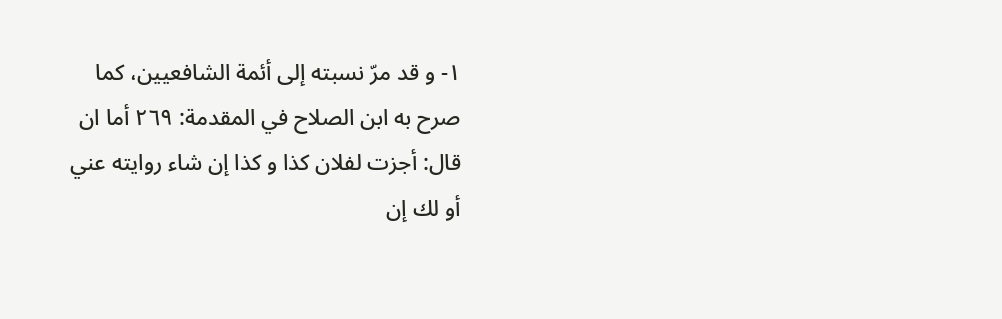١- و قد مرّ نسبته إلى أئمة الشافعيين، كما صرح به ابن الصلاح في المقدمة: ٢٦٩ أما ان قال: أجزت لفلان كذا و كذا إن شاء روايته عني أو لك إن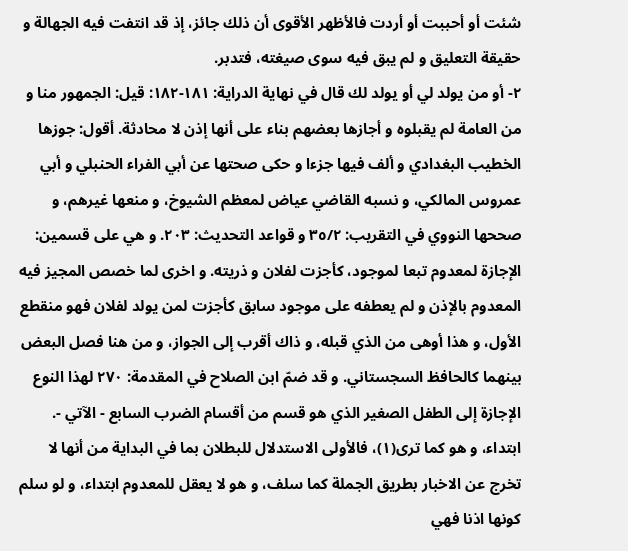شئت أو أحببت أو أردت فالأظهر الأقوى أن ذلك جائز، إذ قد انتفت فيه الجهالة و حقيقة التعليق و لم يبق فيه سوى صيغته، فتدبر.
٢- أو من يولد لي أو يولد لك قال في نهاية الدراية: ١٨١-١٨٢: قيل: الجمهور منا و من العامة لم يقبلوه و أجازها بعضهم بناء على أنها إذن لا محادثة. أقول: جوزها الخطيب البغدادي و ألف فيها جزءا و حكى صحتها عن أبي الفراء الحنبلي و أبي عمروس المالكي، و نسبه القاضي عياض لمعظم الشيوخ، و منعها غيرهم، و صححها النووي في التقريب: ٣٥/٢ و قواعد التحديث: ٢٠٣. و هي على قسمين: الإجازة لمعدوم تبعا لموجود، كأجزت لفلان و ذريته. و اخرى لما خصص المجيز فيه المعدوم بالإذن و لم يعطفه على موجود سابق كأجزت لمن يولد لفلان فهو منقطع الأول، و هذا أوهى من الذي قبله، و ذاك أقرب إلى الجواز، و من هنا فصل البعض بينهما كالحافظ السجستاني. و قد ضمّ ابن الصلاح في المقدمة: ٢٧٠ لهذا النوع الإجازة إلى الطفل الصغير الذي هو قسم من أقسام الضرب السابع - الآتي -.
ابتداء، و هو كما ترى(١)، فالأولى الاستدلال للبطلان بما في البداية من أنها لا تخرج عن الاخبار بطريق الجملة كما سلف، و هو لا يعقل للمعدوم ابتداء، و لو سلم كونها اذنا فهي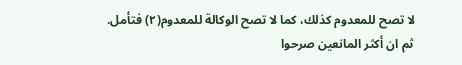لا تصح للمعدوم كذلك، كما لا تصح الوكالة للمعدوم(٢) فتأمل.
ثم ان أكثر المانعين صرحوا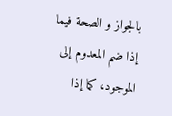بالجواز و الصحة فيما إذا ضم المعدوم إلى الموجود، كما إذا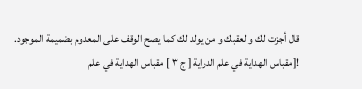قال أجزت لك و لعقبك و من يولد لك كما يصح الوقف على المعدوم بضميمة الموجود.
![مقباس الهداية في علم الدراية [ ج ٣ ] مقباس الهداية في علم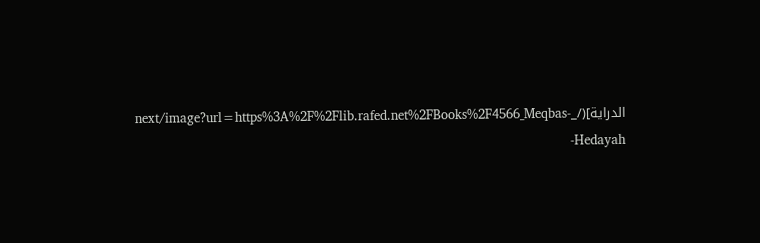الدراية](/_next/image?url=https%3A%2F%2Flib.rafed.net%2FBooks%2F4566_Meqbas-Hedayah-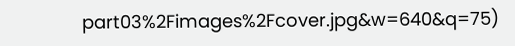part03%2Fimages%2Fcover.jpg&w=640&q=75)